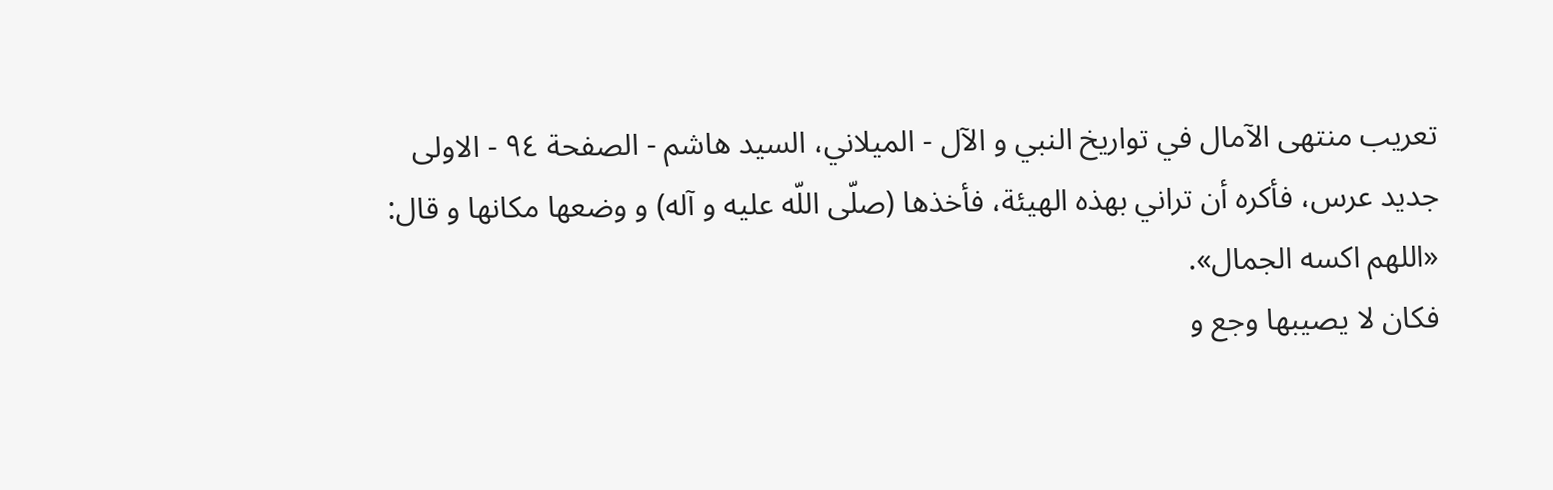تعريب منتهى الآمال في تواريخ النبي و الآل - الميلاني، السيد هاشم - الصفحة ٩٤ - الاولى
جديد عرس، فأكره أن تراني بهذه الهيئة، فأخذها (صلّى اللّه عليه و آله) و وضعها مكانها و قال:
«اللهم اكسه الجمال».
فكان لا يصيبها وجع و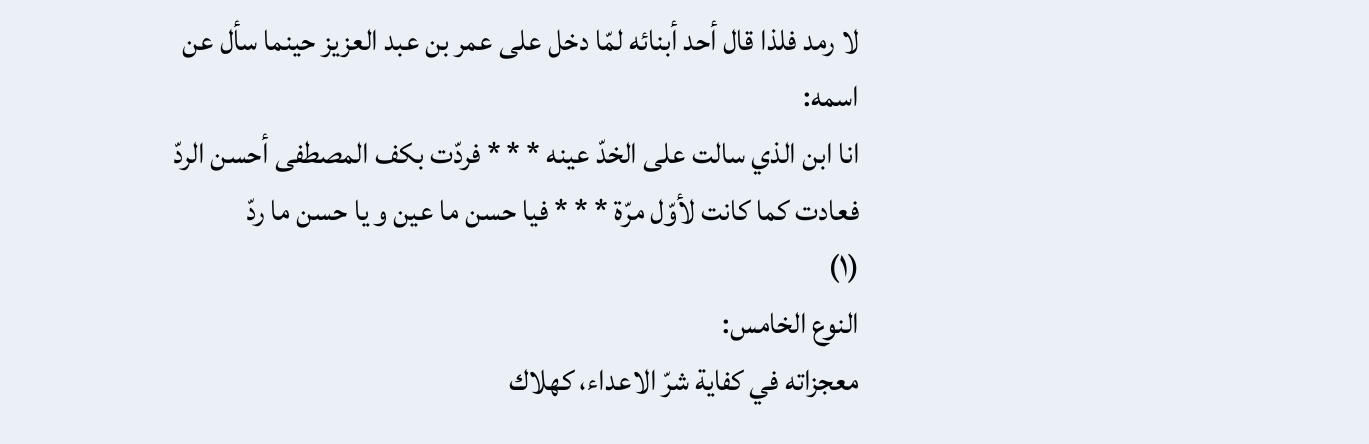لا رمد فلذا قال أحد أبنائه لمّا دخل على عمر بن عبد العزيز حينما سأل عن اسمه:
انا ابن الذي سالت على الخدّ عينه * * * فردّت بكف المصطفى أحسن الردّ
فعادت كما كانت لأوّل مرّة * * * فيا حسن ما عين و يا حسن ما ردّ
(١)
النوع الخامس:
معجزاته في كفاية شرّ الاعداء، كهلاك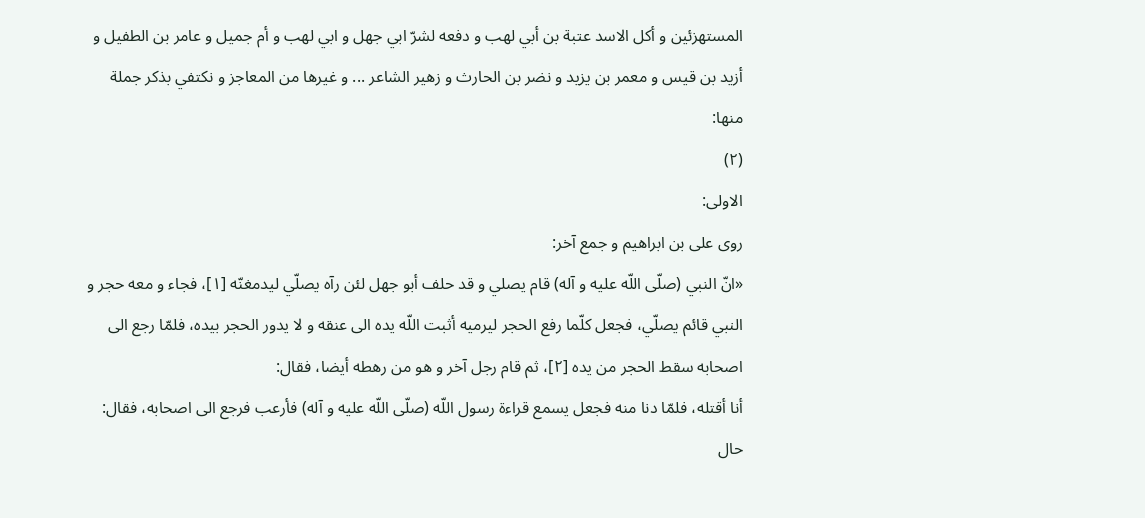المستهزئين و أكل الاسد عتبة بن أبي لهب و دفعه لشرّ ابي جهل و ابي لهب و أم جميل و عامر بن الطفيل و أزيد بن قيس و معمر بن يزيد و نضر بن الحارث و زهير الشاعر ... و غيرها من المعاجز و نكتفي بذكر جملة منها:
(٢)
الاولى:
روى على بن ابراهيم و جمع آخر:
«انّ النبي (صلّى اللّه عليه و آله) قام يصلي و قد حلف أبو جهل لئن رآه يصلّي ليدمغنّه [١]، فجاء و معه حجر و النبي قائم يصلّي، فجعل كلّما رفع الحجر ليرميه أثبت اللّه يده الى عنقه و لا يدور الحجر بيده، فلمّا رجع الى اصحابه سقط الحجر من يده [٢]، ثم قام رجل آخر و هو من رهطه أيضا، فقال:
أنا أقتله، فلمّا دنا منه فجعل يسمع قراءة رسول اللّه (صلّى اللّه عليه و آله) فأرعب فرجع الى اصحابه، فقال:
حال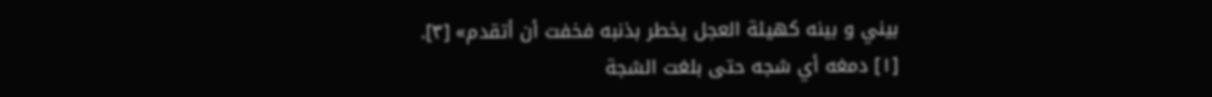بيني و بينه كهيئة العجل يخطر بذنبه فخفت أن أتقدم» [٣].
[١] دمغه أي شجه حتى بلغت الشجة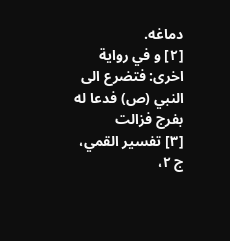دماغه.
[٢] و في رواية اخرى: فتضرع الى النبي (ص) فدعا له بفرج فزالت
[٣] تفسير القمي، ج ٢،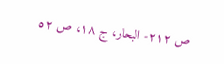ص ٢١٢- البحار، ج ١٨، ص ٥٢